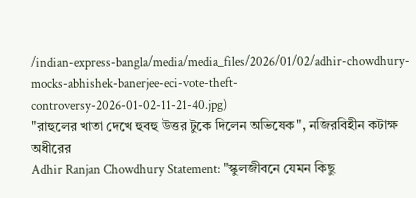/indian-express-bangla/media/media_files/2026/01/02/adhir-chowdhury-mocks-abhishek-banerjee-eci-vote-theft-controversy-2026-01-02-11-21-40.jpg)
"রাহুলের খাতা দেখে হুবহু উত্তর টুকে দিলেন অভিষেক", নজিরবিহীন কটাক্ষ অধীরের
Adhir Ranjan Chowdhury Statement: "স্কুলজীবনে যেমন কিছু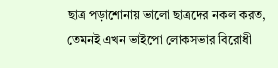ছাত্র পড়াশোনায় ভালো ছাত্রদের নকল করত, তেমনই এখন ভাইপো লোকসভার বিরোধী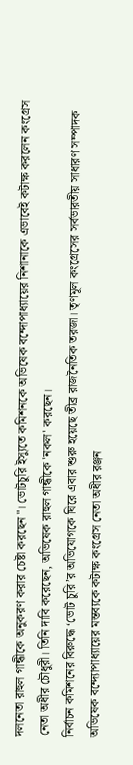দলনেতা রাহুল গান্ধীকে অনুকরণ করার চেষ্টা করছেন"। ভোটচুরি ইস্যুতে কমিশনকে অভিষেক বন্দোপাধ্যায়ের নিশানাকে এভাবেই কটাক্ষ করলেন কংগ্রেস নেতা অধীর চৌধুরী। তিনি দাবি করেছেন, অভিষেক রাহুল গান্ধীকে 'নকল' করছেন।
নির্বাচন কমিশনের বিরুদ্ধে ‘ভোট চুরি’র অভিযোগকে ঘিরে এবার শুরু হয়েছে তীব্র রাজনৈতিক তরজা। তৃণমূল কংগ্রেসের সর্বভারতীয় সাধারণ সম্পাদক অভিষেক বন্দ্যোপাধ্যায়ের মন্তব্যকে কটাক্ষ কংগ্রেস নেতা অধীর রঞ্জন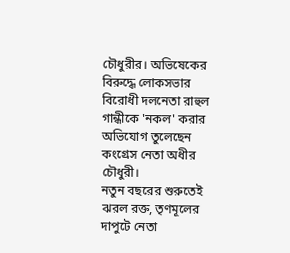চৌধুরীর। অভিষেকের বিরুদ্ধে লোকসভার বিরোধী দলনেতা রাহুল গান্ধীকে 'নকল' করার অভিযোগ তুলেছেন কংগ্রেস নেতা অধীর চৌধুরী।
নতুন বছরের শুরুতেই ঝরল রক্ত, তৃণমূলের দাপুটে নেতা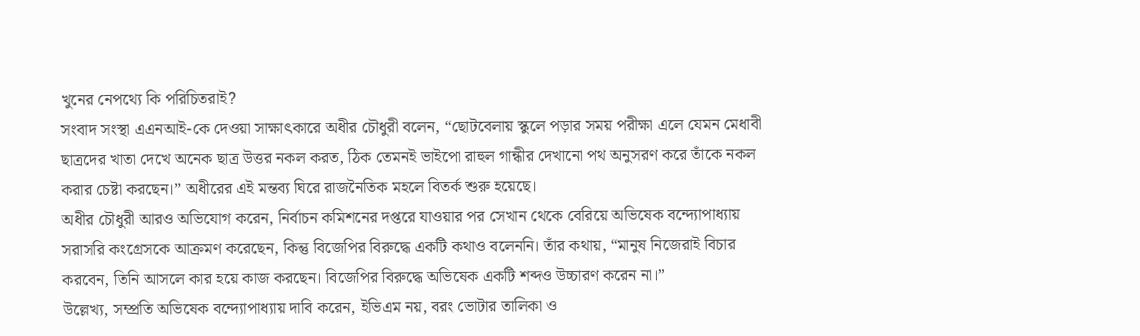খুনের নেপথ্যে কি পরিচিতরাই?
সংবাদ সংস্থা এএনআই-কে দেওয়া সাক্ষাৎকারে অধীর চৌধুরী বলেন, “ছোটবেলায় স্কুলে পড়ার সময় পরীক্ষা এলে যেমন মেধাবী ছাত্রদের খাতা দেখে অনেক ছাত্র উত্তর নকল করত, ঠিক তেমনই ভাইপো রাহুল গান্ধীর দেখানো পথ অনুসরণ করে তাঁকে নকল করার চেষ্টা করছেন।” অধীরের এই মন্তব্য ঘিরে রাজনৈতিক মহলে বিতর্ক শুরু হয়েছে।
অধীর চৌধুরী আরও অভিযোগ করেন, নির্বাচন কমিশনের দপ্তরে যাওয়ার পর সেখান থেকে বেরিয়ে অভিষেক বন্দ্যোপাধ্যায় সরাসরি কংগ্রেসকে আক্রমণ করেছেন, কিন্তু বিজেপির বিরুদ্ধে একটি কথাও বলেননি। তাঁর কথায়, “মানুষ নিজেরাই বিচার করবেন, তিনি আসলে কার হয়ে কাজ করছেন। বিজেপির বিরুদ্ধে অভিষেক একটি শব্দও উচ্চারণ করেন না।”
উল্লেখ্য, সম্প্রতি অভিষেক বন্দ্যোপাধ্যায় দাবি করেন, ইভিএম নয়, বরং ভোটার তালিকা ও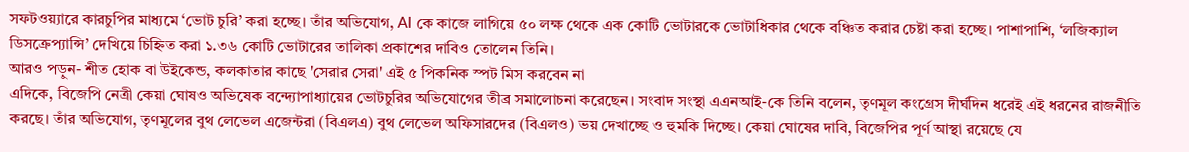সফটওয়্যারে কারচুপির মাধ্যমে ‘ভোট চুরি’ করা হচ্ছে। তাঁর অভিযোগ, AI কে কাজে লাগিয়ে ৫০ লক্ষ থেকে এক কোটি ভোটারকে ভোটাধিকার থেকে বঞ্চিত করার চেষ্টা করা হচ্ছে। পাশাপাশি, ‘লজিক্যাল ডিসক্রেপ্যান্সি’ দেখিয়ে চিহ্নিত করা ১.৩৬ কোটি ভোটারের তালিকা প্রকাশের দাবিও তোলেন তিনি।
আরও পড়ুন- শীত হোক বা উইকেন্ড, কলকাতার কাছে 'সেরার সেরা' এই ৫ পিকনিক স্পট মিস করবেন না
এদিকে, বিজেপি নেত্রী কেয়া ঘোষও অভিষেক বন্দ্যোপাধ্যায়ের ভোটচুরির অভিযোগের তীব্র সমালোচনা করেছেন। সংবাদ সংস্থা এএনআই-কে তিনি বলেন, তৃণমূল কংগ্রেস দীর্ঘদিন ধরেই এই ধরনের রাজনীতি করছে। তাঁর অভিযোগ, তৃণমূলের বুথ লেভেল এজেন্টরা (বিএলএ) বুথ লেভেল অফিসারদের (বিএলও) ভয় দেখাচ্ছে ও হুমকি দিচ্ছে। কেয়া ঘোষের দাবি, বিজেপির পূর্ণ আস্থা রয়েছে যে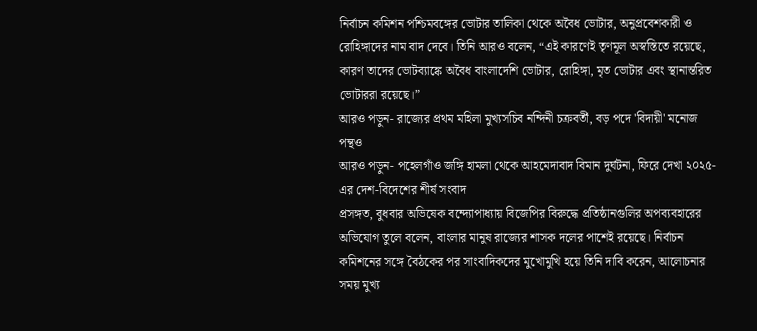নির্বাচন কমিশন পশ্চিমবঙ্গের ভোটার তালিকা থেকে অবৈধ ভোটার, অনুপ্রবেশকারী ও রোহিঙ্গাদের নাম বাদ দেবে। তিনি আরও বলেন, “এই কারণেই তৃণমূল অস্বস্তিতে রয়েছে, কারণ তাদের ভোটব্যাঙ্কে অবৈধ বাংলাদেশি ভোটার, রোহিঙ্গা, মৃত ভোটার এবং স্থানান্তরিত ভোটাররা রয়েছে।”
আরও পড়ুন- রাজ্যের প্রথম মহিলা মুখ্যসচিব নন্দিনী চক্রবর্তী, বড় পদে 'বিদায়ী' মনোজ পন্থও
আরও পড়ুন- পহেলগাঁও জঙ্গি হামলা থেকে আহমেদাবাদ বিমান দুর্ঘটনা, ফিরে দেখা ২০২৫-এর দেশ-বিদেশের শীর্ষ সংবাদ
প্রসঙ্গত, বুধবার অভিষেক বন্দ্যোপাধ্যায় বিজেপির বিরুদ্ধে প্রতিষ্ঠানগুলির অপব্যবহারের অভিযোগ তুলে বলেন, বাংলার মানুষ রাজ্যের শাসক দলের পাশেই রয়েছে। নির্বাচন কমিশনের সঙ্গে বৈঠকের পর সাংবাদিকদের মুখোমুখি হয়ে তিনি দাবি করেন, আলোচনার সময় মুখ্য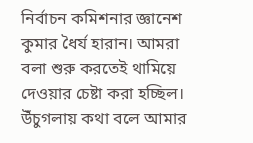নির্বাচন কমিশনার জ্ঞানেশ কুমার ধৈর্য হারান। আমরা বলা শুরু করতেই থামিয়ে দেওয়ার চেষ্টা করা হচ্ছিল। উঁচুগলায় কথা বলে আমার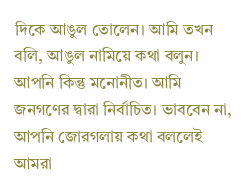দিকে আঙুল তোলেন। আমি তখন বলি, আঙুল নামিয়ে কথা বলুন। আপনি কিন্তু মনোনীত। আমি জনগণের দ্বারা নির্বাচিত। ভাববেন না, আপনি জোরগলায় কথা বললেই আমরা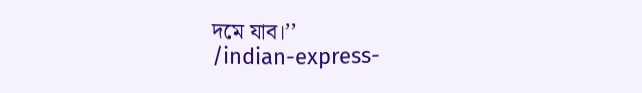দমে যাব।’’
/indian-express-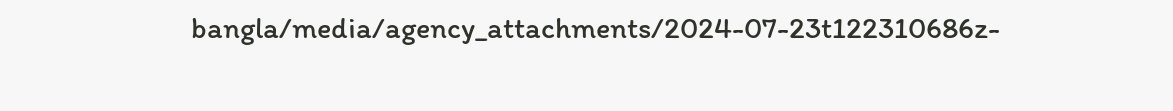bangla/media/agency_attachments/2024-07-23t122310686z-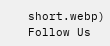short.webp)
Follow Us